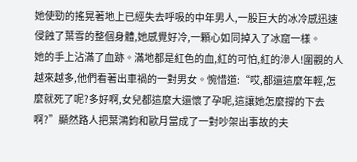她使勁的搖晃著地上已經失去呼吸的中年男人,一股巨大的冰冷感迅速侵蝕了葉雪的整個身體,她感覺好冷,一顆心如同掉入了冰窟一樣。
她的手上沾滿了血跡。滿地都是紅色的血,紅的可怕,紅的滲人!圍觀的人越來越多,他們看著出車禍的一對男女。惋惜道:“哎,都還這麼年輕,怎麼就死了呢?多好啊,女兒都這麼大還懷了孕呢,這讓她怎麼撐的下去啊?”顯然路人把葉鴻鈞和歐月當成了一對吵架出事故的夫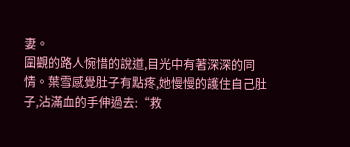妻。
圍觀的路人惋惜的說道,目光中有著深深的同情。葉雪感覺肚子有點疼,她慢慢的護住自己肚子,沾滿血的手伸過去:“救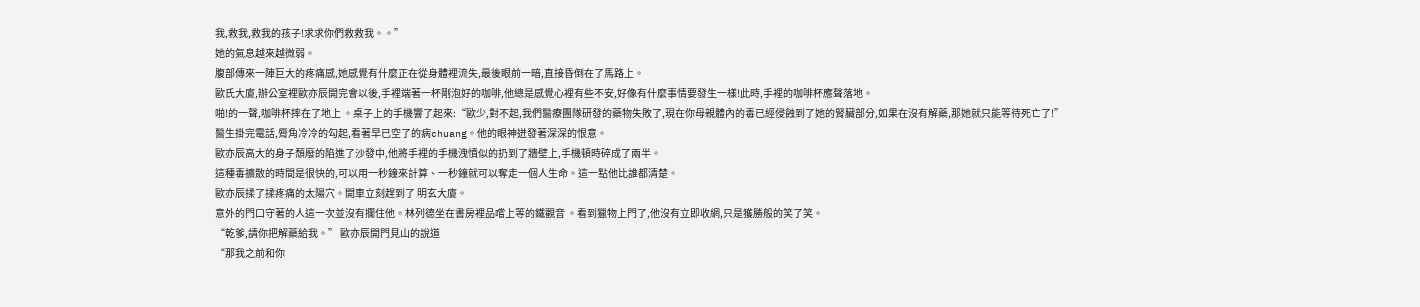我,救我,救我的孩子!求求你們救救我。。”
她的氣息越來越微弱。
腹部傳來一陣巨大的疼痛感,她感覺有什麼正在從身體裡流失,最後眼前一暗,直接昏倒在了馬路上。
歐氏大廈,辦公室裡歐亦辰開完會以後,手裡端著一杯剛泡好的咖啡,他總是感覺心裡有些不安,好像有什麼事情要發生一樣!此時,手裡的咖啡杯應聲落地。
啪!的一聲,咖啡杯摔在了地上 。桌子上的手機響了起來:“歐少,對不起,我們醫療團隊研發的藥物失敗了,現在你母親體內的毒已經侵蝕到了她的腎臟部分,如果在沒有解藥,那她就只能等待死亡了!”
醫生掛完電話,脣角冷冷的勾起,看著早已空了的病chuang。他的眼神迸發著深深的恨意。
歐亦辰高大的身子頹廢的陷進了沙發中,他將手裡的手機洩憤似的扔到了牆壁上,手機頓時碎成了兩半。
這種毒擴散的時間是很快的,可以用一秒鐘來計算、一秒鐘就可以奪走一個人生命。這一點他比誰都清楚。
歐亦辰揉了揉疼痛的太陽穴。開車立刻趕到了 明玄大廈。
意外的門口守著的人這一次並沒有攔住他。林列德坐在書房裡品嚐上等的鐵觀音 。看到獵物上門了,他沒有立即收網,只是獲勝般的笑了笑。
“乾爹,請你把解藥給我。” 歐亦辰開門見山的說道
“那我之前和你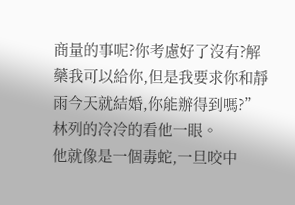商量的事呢?你考慮好了沒有?解藥我可以給你,但是我要求你和靜雨今天就結婚,你能辦得到嗎?” 林列的冷冷的看他一眼。
他就像是一個毒蛇,一旦咬中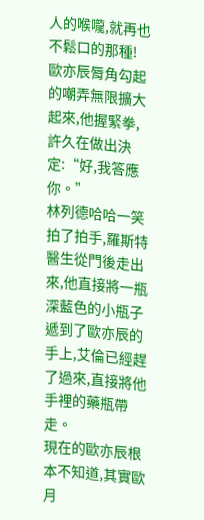人的喉嚨,就再也不鬆口的那種!
歐亦辰脣角勾起的嘲弄無限擴大起來,他握緊拳,許久在做出決定:“好,我答應你。”
林列德哈哈一笑拍了拍手,羅斯特醫生從門後走出來,他直接將一瓶深藍色的小瓶子遞到了歐亦辰的手上,艾倫已經趕了過來,直接將他手裡的藥瓶帶走。
現在的歐亦辰根本不知道,其實歐月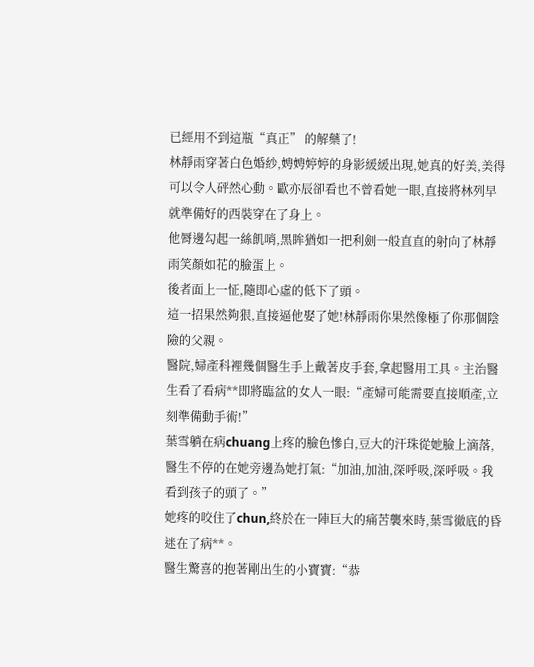已經用不到這瓶“真正” 的解藥了!
林靜雨穿著白色婚紗,娉娉婷婷的身影緩緩出現,她真的好美,美得可以令人砰然心動。歐亦辰卻看也不曾看她一眼,直接將林列早就準備好的西裝穿在了身上。
他脣邊勾起一絲飢哨,黑眸猶如一把利劍一般直直的射向了林靜雨笑顏如花的臉蛋上。
後者面上一怔,隨即心虛的低下了頭。
這一招果然夠狠,直接逼他娶了她!林靜雨你果然像極了你那個陰險的父親。
醫院,婦產科裡幾個醫生手上戴著皮手套,拿起醫用工具。主治醫生看了看病**即將臨盆的女人一眼:“產婦可能需要直接順產,立刻準備動手術!”
葉雪躺在病chuang上疼的臉色慘白,豆大的汗珠從她臉上滴落,醫生不停的在她旁邊為她打氣:“加油,加油,深呼吸,深呼吸。我看到孩子的頭了。”
她疼的咬住了chun,終於在一陣巨大的痛苦襲來時,葉雪徹底的昏迷在了病**。
醫生驚喜的抱著剛出生的小寶寶:“恭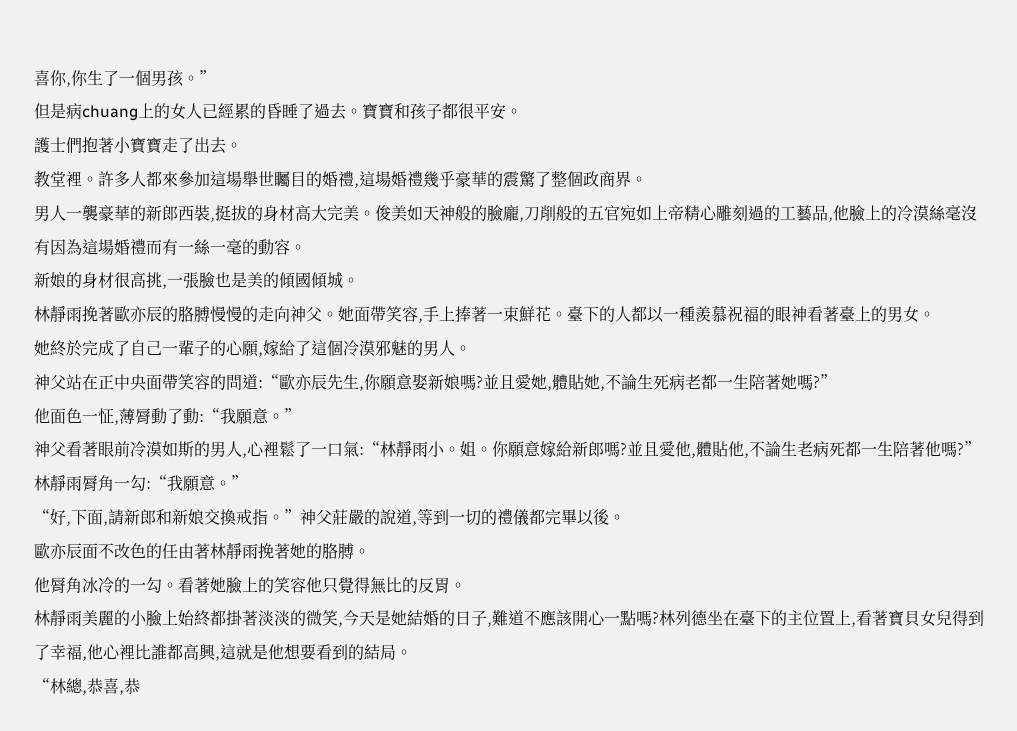喜你,你生了一個男孩。”
但是病chuang上的女人已經累的昏睡了過去。寶寶和孩子都很平安。
護士們抱著小寶寶走了出去。
教堂裡。許多人都來參加這場舉世矚目的婚禮,這場婚禮幾乎豪華的震驚了整個政商界。
男人一襲豪華的新郎西裝,挺拔的身材高大完美。俊美如天神般的臉龐,刀削般的五官宛如上帝精心雕刻過的工藝品,他臉上的冷漠絲毫沒有因為這場婚禮而有一絲一毫的動容。
新娘的身材很高挑,一張臉也是美的傾國傾城。
林靜雨挽著歐亦辰的胳膊慢慢的走向神父。她面帶笑容,手上捧著一束鮮花。臺下的人都以一種羨慕祝福的眼神看著臺上的男女。
她終於完成了自己一輩子的心願,嫁給了這個冷漠邪魅的男人。
神父站在正中央面帶笑容的問道:“歐亦辰先生,你願意娶新娘嗎?並且愛她,體貼她,不論生死病老都一生陪著她嗎?”
他面色一怔,薄脣動了動:“我願意。”
神父看著眼前冷漠如斯的男人,心裡鬆了一口氣:“林靜雨小。姐。你願意嫁給新郎嗎?並且愛他,體貼他,不論生老病死都一生陪著他嗎?”
林靜雨脣角一勾:“我願意。”
“好,下面,請新郎和新娘交換戒指。”神父莊嚴的說道,等到一切的禮儀都完畢以後。
歐亦辰面不改色的任由著林靜雨挽著她的胳膊。
他脣角冰冷的一勾。看著她臉上的笑容他只覺得無比的反胃。
林靜雨美麗的小臉上始終都掛著淡淡的微笑,今天是她結婚的日子,難道不應該開心一點嗎?林列德坐在臺下的主位置上,看著寶貝女兒得到了幸福,他心裡比誰都高興,這就是他想要看到的結局。
“林總,恭喜,恭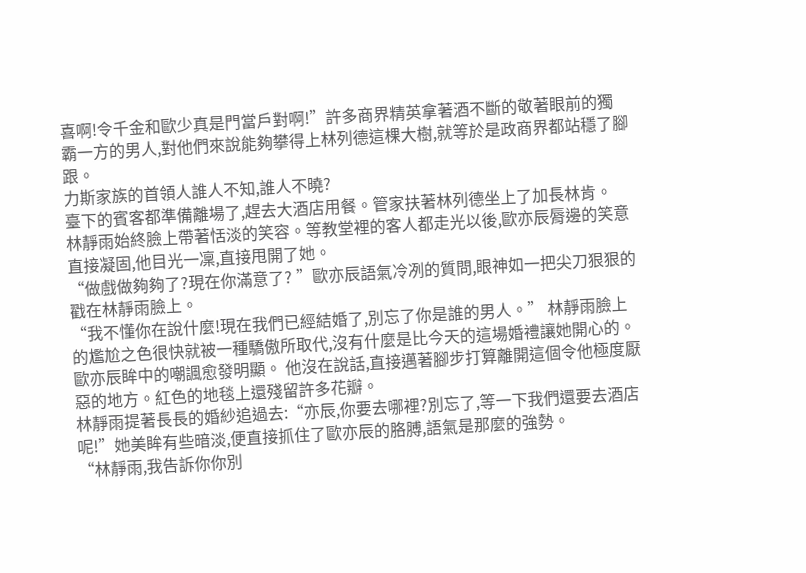喜啊!令千金和歐少真是門當戶對啊!”許多商界精英拿著酒不斷的敬著眼前的獨霸一方的男人,對他們來說能夠攀得上林列德這棵大樹,就等於是政商界都站穩了腳跟。
力斯家族的首領人誰人不知,誰人不曉?
臺下的賓客都準備離場了,趕去大酒店用餐。管家扶著林列德坐上了加長林肯。
林靜雨始終臉上帶著恬淡的笑容。等教堂裡的客人都走光以後,歐亦辰脣邊的笑意直接凝固,他目光一凜,直接甩開了她。
“做戲做夠夠了?現在你滿意了? ”歐亦辰語氣冷冽的質問,眼神如一把尖刀狠狠的戳在林靜雨臉上。
“我不懂你在說什麼!現在我們已經結婚了,別忘了你是誰的男人。” 林靜雨臉上的尷尬之色很快就被一種驕傲所取代,沒有什麼是比今天的這場婚禮讓她開心的。
歐亦辰眸中的嘲諷愈發明顯。 他沒在說話,直接邁著腳步打算離開這個令他極度厭惡的地方。紅色的地毯上還殘留許多花瓣。
林靜雨提著長長的婚紗追過去:“亦辰,你要去哪裡?別忘了,等一下我們還要去酒店呢!”她美眸有些暗淡,便直接抓住了歐亦辰的胳膊,語氣是那麼的強勢。
“林靜雨,我告訴你你別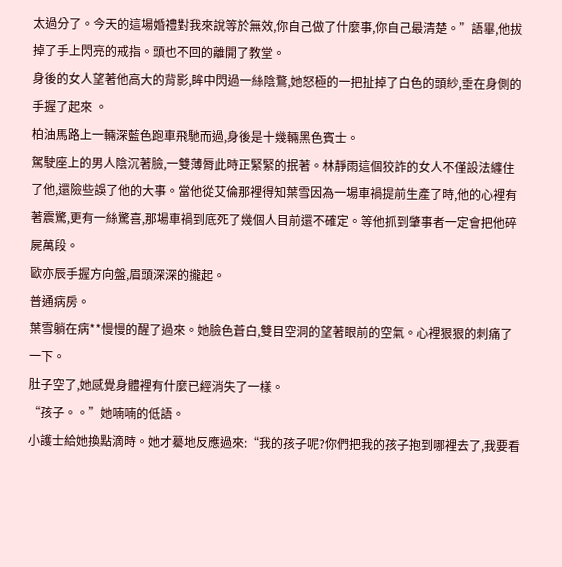太過分了。今天的這場婚禮對我來說等於無效,你自己做了什麼事,你自己最清楚。”語畢,他拔掉了手上閃亮的戒指。頭也不回的離開了教堂。
身後的女人望著他高大的背影,眸中閃過一絲陰鶩,她怒極的一把扯掉了白色的頭紗,垂在身側的手握了起來 。
柏油馬路上一輛深藍色跑車飛馳而過,身後是十幾輛黑色賓士。
駕駛座上的男人陰沉著臉,一雙薄脣此時正緊緊的抿著。林靜雨這個狡詐的女人不僅設法纏住了他,還險些誤了他的大事。當他從艾倫那裡得知葉雪因為一場車禍提前生產了時,他的心裡有著震驚,更有一絲驚喜,那場車禍到底死了幾個人目前還不確定。等他抓到肇事者一定會把他碎屍萬段。
歐亦辰手握方向盤,眉頭深深的攏起。
普通病房。
葉雪躺在病**慢慢的醒了過來。她臉色蒼白,雙目空洞的望著眼前的空氣。心裡狠狠的刺痛了一下。
肚子空了,她感覺身體裡有什麼已經消失了一樣。
“孩子。。”她喃喃的低語。
小護士給她換點滴時。她才驀地反應過來:“我的孩子呢?你們把我的孩子抱到哪裡去了,我要看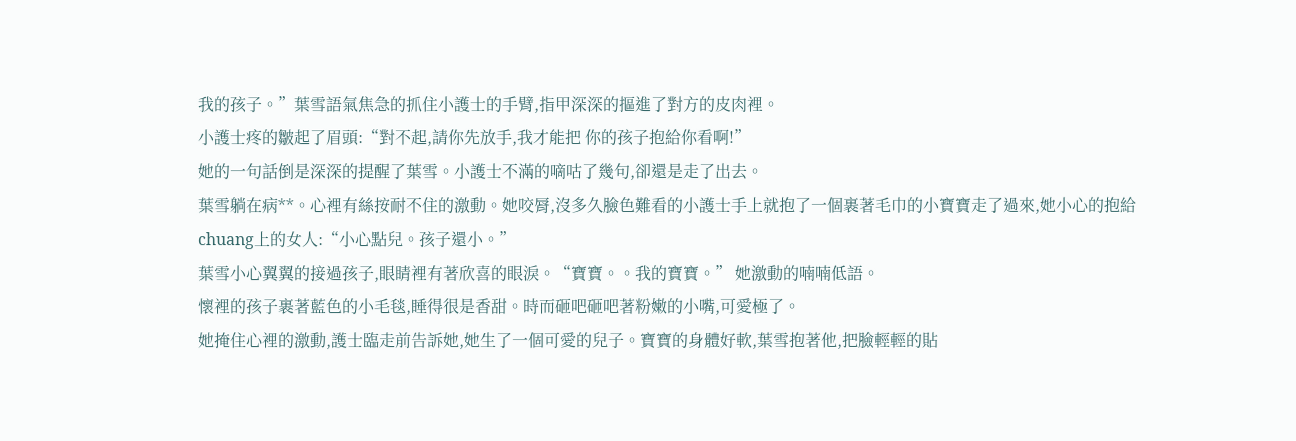我的孩子。”葉雪語氣焦急的抓住小護士的手臂,指甲深深的摳進了對方的皮肉裡。
小護士疼的皺起了眉頭:“對不起,請你先放手,我才能把 你的孩子抱給你看啊!”
她的一句話倒是深深的提醒了葉雪。小護士不滿的嘀咕了幾句,卻還是走了出去。
葉雪躺在病**。心裡有絲按耐不住的激動。她咬脣,沒多久臉色難看的小護士手上就抱了一個裹著毛巾的小寶寶走了過來,她小心的抱給chuang上的女人:“小心點兒。孩子還小。”
葉雪小心翼翼的接過孩子,眼睛裡有著欣喜的眼淚。“寶寶。。我的寶寶。” 她激動的喃喃低語。
懷裡的孩子裹著藍色的小毛毯,睡得很是香甜。時而砸吧砸吧著粉嫩的小嘴,可愛極了。
她掩住心裡的激動,護士臨走前告訴她,她生了一個可愛的兒子。寶寶的身體好軟,葉雪抱著他,把臉輕輕的貼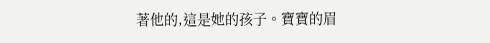著他的,這是她的孩子。寶寶的眉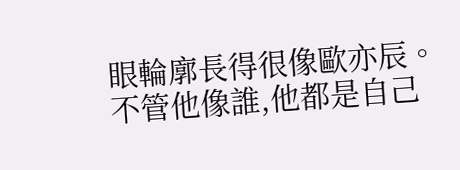眼輪廓長得很像歐亦辰。
不管他像誰,他都是自己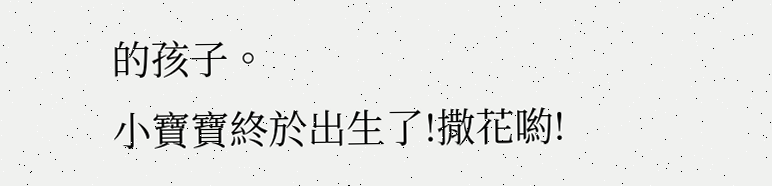的孩子。
小寶寶終於出生了!撒花喲!